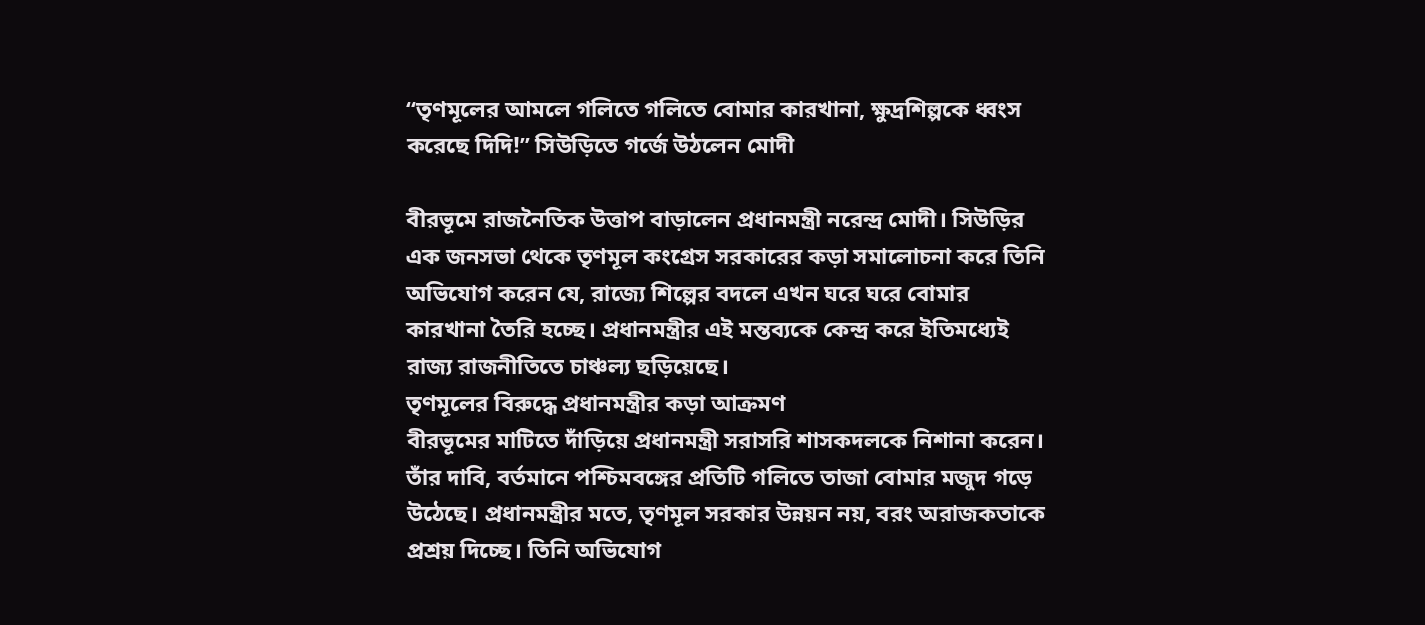“তৃণমূলের আমলে গলিতে গলিতে বোমার কারখানা, ক্ষুদ্রশিল্পকে ধ্বংস করেছে দিদি!” সিউড়িতে গর্জে উঠলেন মোদী

বীরভূমে রাজনৈতিক উত্তাপ বাড়ালেন প্রধানমন্ত্রী নরেন্দ্র মোদী। সিউড়ির এক জনসভা থেকে তৃণমূল কংগ্রেস সরকারের কড়া সমালোচনা করে তিনি অভিযোগ করেন যে, রাজ্যে শিল্পের বদলে এখন ঘরে ঘরে বোমার কারখানা তৈরি হচ্ছে। প্রধানমন্ত্রীর এই মন্তব্যকে কেন্দ্র করে ইতিমধ্যেই রাজ্য রাজনীতিতে চাঞ্চল্য ছড়িয়েছে।
তৃণমূলের বিরুদ্ধে প্রধানমন্ত্রীর কড়া আক্রমণ
বীরভূমের মাটিতে দাঁড়িয়ে প্রধানমন্ত্রী সরাসরি শাসকদলকে নিশানা করেন। তাঁর দাবি, বর্তমানে পশ্চিমবঙ্গের প্রতিটি গলিতে তাজা বোমার মজুদ গড়ে উঠেছে। প্রধানমন্ত্রীর মতে, তৃণমূল সরকার উন্নয়ন নয়, বরং অরাজকতাকে প্রশ্রয় দিচ্ছে। তিনি অভিযোগ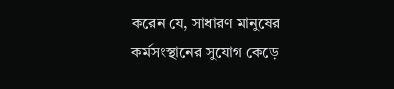করেন যে, সাধারণ মানুষের কর্মসংস্থানের সুযোগ কেড়ে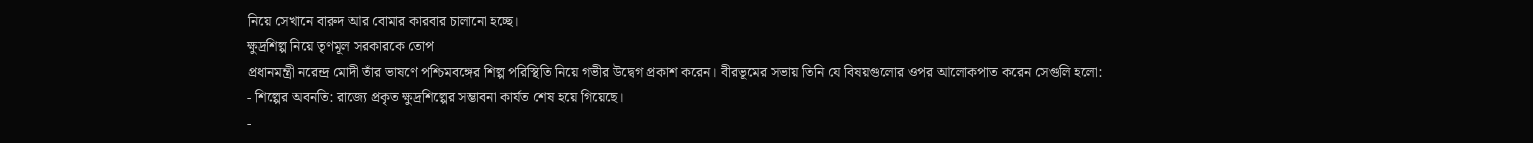নিয়ে সেখানে বারুদ আর বোমার কারবার চালানো হচ্ছে।
ক্ষুদ্রশিল্প নিয়ে তৃণমূল সরকারকে তোপ
প্রধানমন্ত্রী নরেন্দ্র মোদী তাঁর ভাষণে পশ্চিমবঙ্গের শিল্প পরিস্থিতি নিয়ে গভীর উদ্বেগ প্রকাশ করেন। বীরভূমের সভায় তিনি যে বিষয়গুলোর ওপর আলোকপাত করেন সেগুলি হলো:
- শিল্পের অবনতি: রাজ্যে প্রকৃত ক্ষুদ্রশিল্পের সম্ভাবনা কার্যত শেষ হয়ে গিয়েছে।
-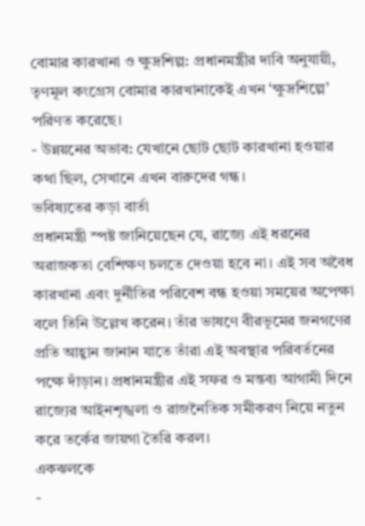বোমার কারখানা ও ক্ষুদ্রশিল্প: প্রধানমন্ত্রীর দাবি অনুযায়ী, তৃণমূল কংগ্রেস বোমার কারখানাকেই এখন ‘ক্ষুদ্রশিল্পে’ পরিণত করেছে।
- উন্নয়নের অভাব: যেখানে ছোট ছোট কারখানা হওয়ার কথা ছিল, সেখানে এখন বারুদের গন্ধ।
ভবিষ্যতের কড়া বার্তা
প্রধানমন্ত্রী স্পষ্ট জানিয়েছেন যে, রাজ্যে এই ধরনের অরাজকতা বেশিক্ষণ চলতে দেওয়া হবে না। এই সব অবৈধ কারখানা এবং দুর্নীতির পরিবেশ বন্ধ হওয়া সময়ের অপেক্ষা বলে তিনি উল্লেখ করেন। তাঁর ভাষণে বীরভূমের জনগণের প্রতি আহ্বান জানান যাতে তাঁরা এই অবস্থার পরিবর্তনের পক্ষে দাঁড়ান। প্রধানমন্ত্রীর এই সফর ও মন্তব্য আগামী দিনে রাজ্যের আইনশৃঙ্খলা ও রাজনৈতিক সমীকরণ নিয়ে নতুন করে তর্কের জায়গা তৈরি করল।
একঝলকে
-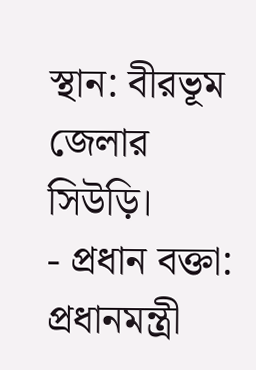স্থান: বীরভূম জেলার সিউড়ি।
- প্রধান বক্তা: প্রধানমন্ত্রী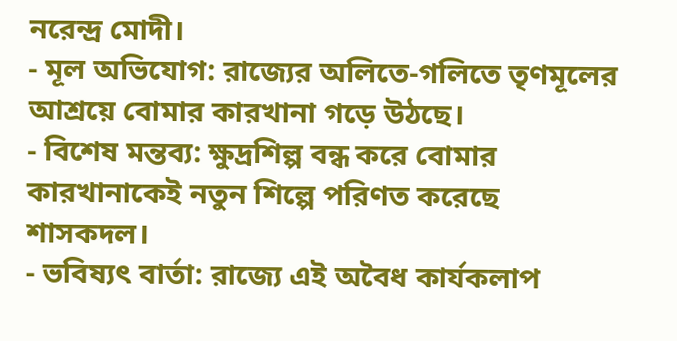নরেন্দ্র মোদী।
- মূল অভিযোগ: রাজ্যের অলিতে-গলিতে তৃণমূলের আশ্রয়ে বোমার কারখানা গড়ে উঠছে।
- বিশেষ মন্তব্য: ক্ষুদ্রশিল্প বন্ধ করে বোমার কারখানাকেই নতুন শিল্পে পরিণত করেছে শাসকদল।
- ভবিষ্যৎ বার্তা: রাজ্যে এই অবৈধ কার্যকলাপ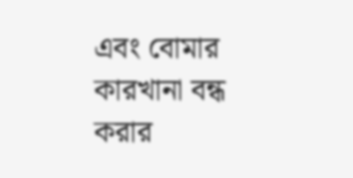এবং বোমার কারখানা বন্ধ করার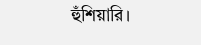হুঁশিয়ারি।